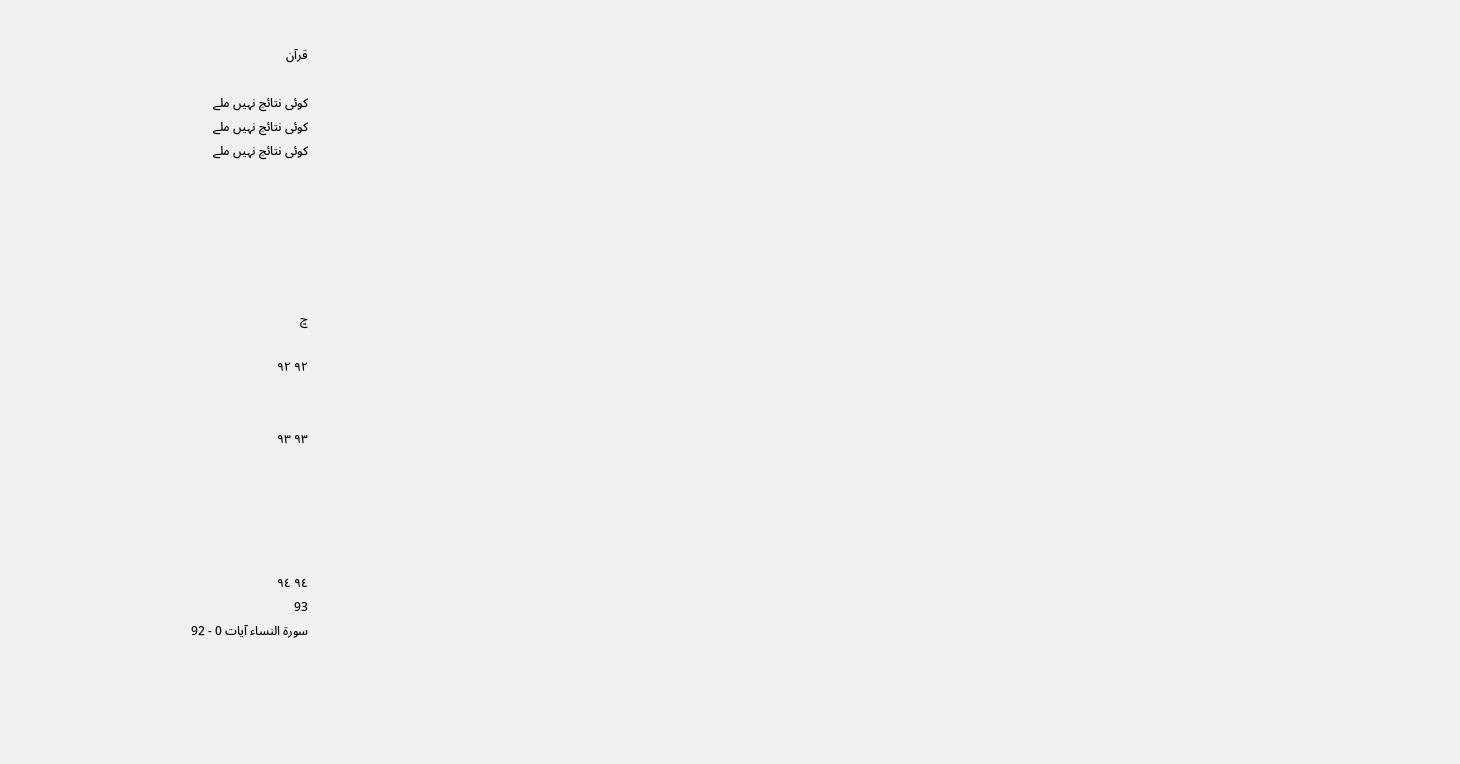قرآن

کوئی نتائج نہیں ملے
کوئی نتائج نہیں ملے
کوئی نتائج نہیں ملے






ڇ

٩٢ ٩٢


٩٣ ٩٣





٩٤ ٩٤
93
سورۃ النساء آیات 0 - 92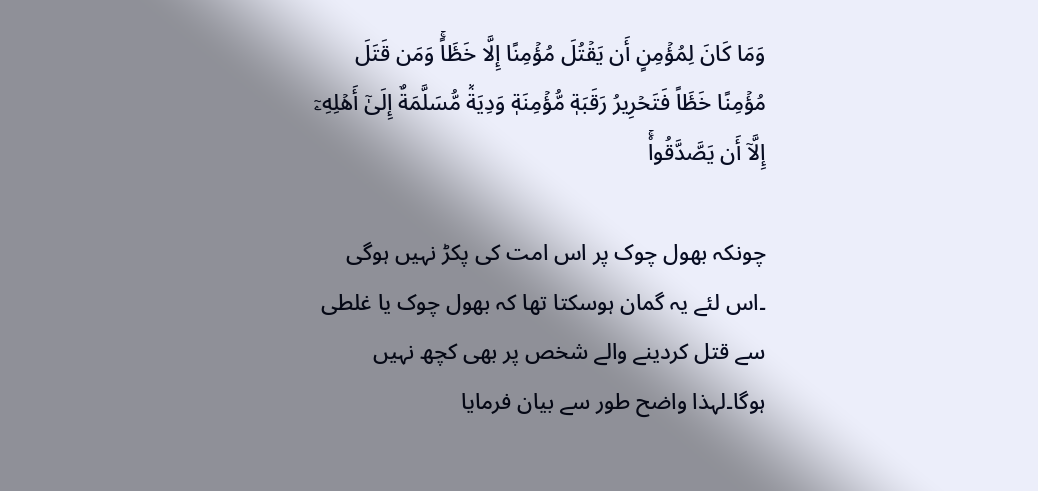وَمَا كَانَ لِمُؤۡمِنٍ أَن يَقۡتُلَ مُؤۡمِنًا إِلَّا خَطَٔاًۚ وَمَن قَتَلَ مُؤۡمِنًا خَطَٔاً فَتَحۡرِيرُ رَقَبَةٖ مُّؤۡمِنَةٖ وَدِيَةٞ مُّسَلَّمَةٌ إِلَىٰٓ أَهۡلِهِۦٓ إِلَّآ أَن يَصَّدَّقُواْۚ

چونکہ بھول چوک پر اس امت کی پکڑ نہیں ہوگی ۔اس لئے یہ گمان ہوسکتا تھا کہ بھول چوک یا غلطی سے قتل کردینے والے شخص پر بھی کچھ نہیں ہوگا۔لہذا واضح طور سے بیان فرمایا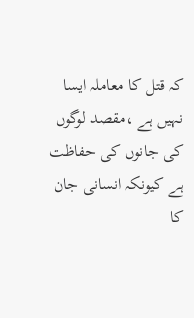کہ قتل کا معاملہ ایسا نہیں ہے ،مقصد لوگوں کی جانوں کی حفاظت ہے کیونکہ انسانی جان کا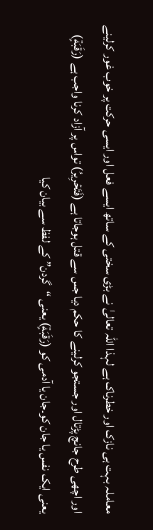معاملہ بہت ہی نازک اور خطرناک ہے لہذا اللہ تعالیٰ نے بڑی سختی کے ساتھ ایسے فعل اور ایسی حرکت پر خوب غور کرلینے اور اچھی طرح جانچ پڑتال اور جستجو کرلینے کا حکم دیا جس سے قتل ہوجاتا ہے (فَتَحۡرِيرُ) تواس پر آزاد کرنا واجب ہے (رَقَبَةٍ) یعنی ایک نفس یا جان کو۔جان یا آدمی کو (رَقَبَةٍ) یعنی “گردن” کے لفظ سے بیان کیا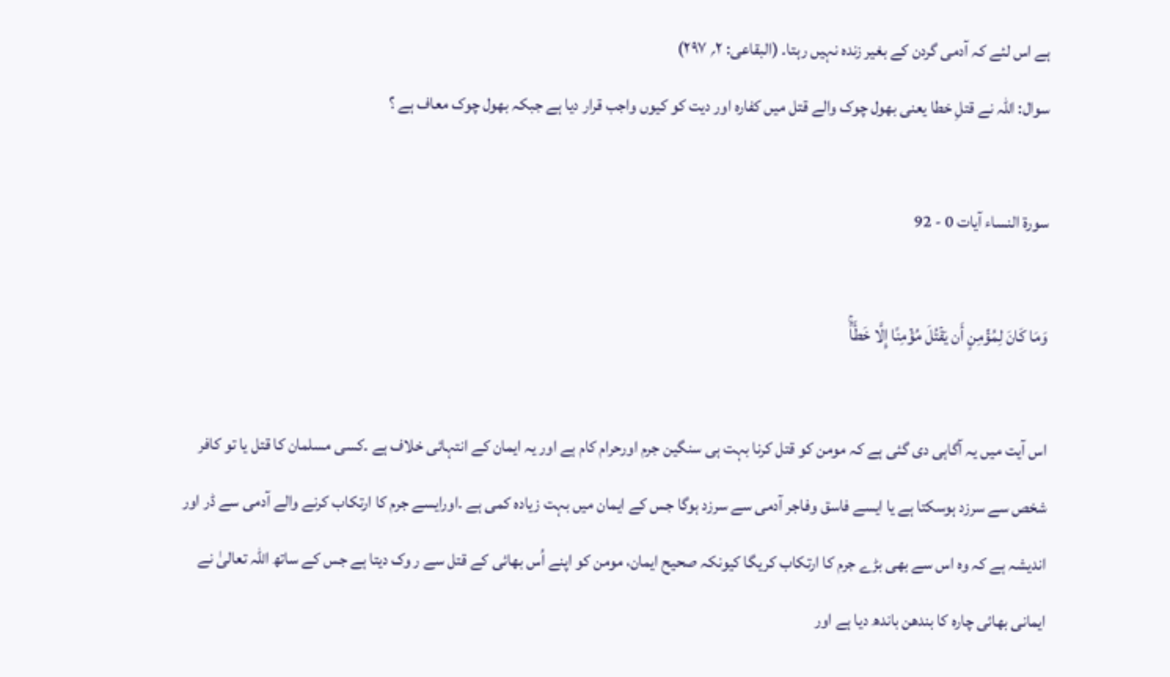ہے اس لئے کہ آدمی گردن کے بغیر زندہ نہیں رہتا۔ (البقاعی: ۲؍ ۲۹۷)
سوال: اللہ نے قتلِ خطا یعنی بھول چوک والے قتل میں کفارہ اور دیت کو کیوں واجب قرار دیا ہے جبکہ بھول چوک معاف ہے ؟

سورۃ النساء آیات 0 - 92

وَمَا كَانَ لِمُؤۡمِنٍ أَن يَقۡتُلَ مُؤۡمِنًا إِلَّا خَطَٔاًۚ

اس آیت میں یہ آگاہی دی گئی ہے کہ مومن کو قتل کرنا بہت ہی سنگین جرم اورحرام کام ہے اور یہ ایمان کے انتہائی خلاف ہے ۔کسی مسلمان کا قتل یا تو کافر شخص سے سرزد ہوسکتا ہے یا ایسے فاسق وفاجر آدمی سے سرزد ہوگا جس کے ایمان میں بہت زیادہ کمی ہے ۔اورایسے جرم کا ارتکاب کرنے والے آدمی سے ڈر اور اندیشہ ہے کہ وہ اس سے بھی بڑے جرم کا ارتکاب کریگا کیونکہ صحیح ایمان، مومن کو اپنے اُس بھائی کے قتل سے ر وک دیتا ہے جس کے ساتھ اللہ تعالیٰ نے ایمانی بھائی چارہ کا بندھن باندھ دیا ہے اور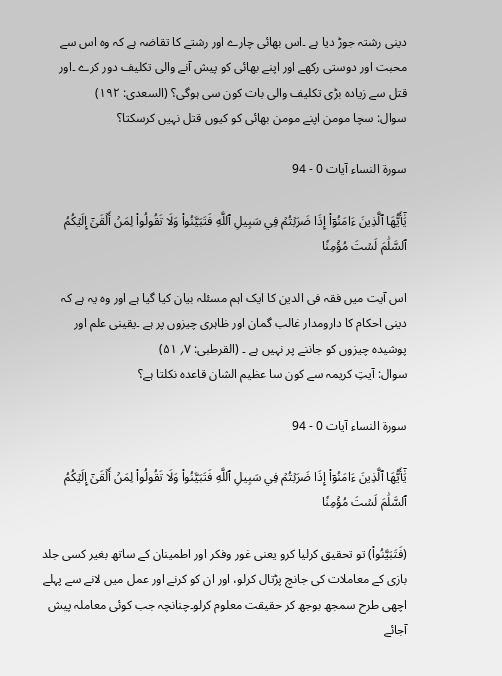دینی رشتہ جوڑ دیا ہے ۔اس بھائی چارے اور رشتے کا تقاضہ ہے کہ وہ اس سے محبت اور دوستی رکھے اور اپنے بھائی کو پیش آنے والی تکلیف دور کرے ۔اور قتل سے زیادہ بڑی تکلیف والی بات کون سی ہوگی؟ (السعدی: ۱۹۲)
سوال: سچا مومن اپنے مومن بھائی کو کیوں قتل نہیں کرسکتا؟

سورۃ النساء آیات 0 - 94

يَٰٓأَيُّهَا ٱلَّذِينَ ءَامَنُوٓاْ إِذَا ضَرَبۡتُمۡ فِي سَبِيلِ ٱللَّهِ فَتَبَيَّنُواْ وَلَا تَقُولُواْ لِمَنۡ أَلۡقَىٰٓ إِلَيۡكُمُ ٱلسَّلَٰمَ لَسۡتَ مُؤۡمِنٗا

اس آیت میں فقہ فی الدین کا ایک اہم مسئلہ بیان کیا گیا ہے اور وہ یہ ہے کہ دینی احکام کا دارومدار غالب گمان اور ظاہری چیزوں پر ہے ۔یقینی علم اور پوشیدہ چیزوں کو جاننے پر نہیں ہے ۔ (القرطبی: ۷؍ ۵۱)
سوال: آیتِ کریمہ سے کون سا عظیم الشان قاعدہ نکلتا ہے؟

سورۃ النساء آیات 0 - 94

يَٰٓأَيُّهَا ٱلَّذِينَ ءَامَنُوٓاْ إِذَا ضَرَبۡتُمۡ فِي سَبِيلِ ٱللَّهِ فَتَبَيَّنُواْ وَلَا تَقُولُواْ لِمَنۡ أَلۡقَىٰٓ إِلَيۡكُمُ ٱلسَّلَٰمَ لَسۡتَ مُؤۡمِنٗا

(فَتَبَيَّنُواْ) تو تحقیق کرلیا کرو یعنی غور وفکر اور اطمینان کے ساتھ بغیر کسی جلد بازی کے معاملات کی جانچ پڑتال کرلو، اور ان کو کرنے اور عمل میں لانے سے پہلے اچھی طرح سمجھ بوجھ کر حقیقت معلوم کرلو۔چنانچہ جب کوئی معاملہ پیش آجائے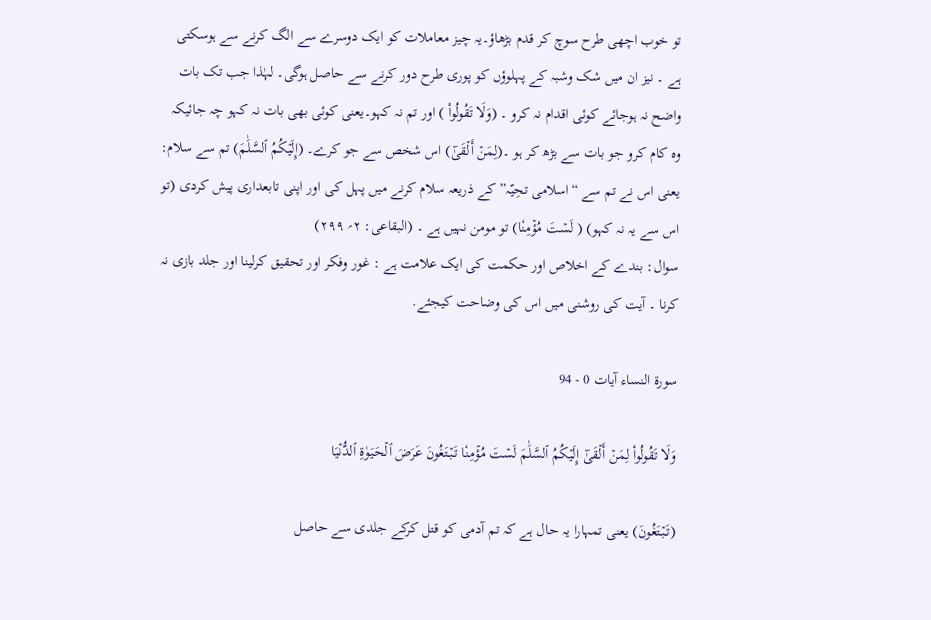تو خوب اچھی طرح سوچ کر قدم بڑھاؤ۔یہ چیز معاملات کو ایک دوسرے سے الگ کرنے سے ہوسکتی ہے ۔ نیز ان میں شک وشبہ کے پہلوؤں کو پوری طرح دور کرنے سے حاصل ہوگی۔ لہٰذا جب تک بات واضح نہ ہوجائے کوئی اقدام نہ کرو ۔ (وَلَا تَقُولُواْ ) اور تم نہ کہو۔یعنی کوئی بھی بات نہ کہو چہ جائیکہ وہ کام کرو جو بات سے بڑھ کر ہو ۔(لِمَنۡ أَلۡقَىٰٓ) اس شخص سے جو کرے۔ (إِلَيۡكُمُ ٱلسَّلَٰمَ) تم سے سلام: یعنی اس نے تم سے “اسلامی تحِیّہ” کے ذریعہ سلام کرنے میں پہل کی اور اپنی تابعداری پیش کردی (تو اس سے یہ نہ کہو) ( لَسۡتَ مُؤۡمِنٗا) تو مومن نہیں ہے ۔ (البقاعی: ۲؍ ۲۹۹)
سوال: بندے کے اخلاص اور حکمت کی ایک علامت ہے : غور وفکر اور تحقیق کرلینا اور جلد بازی نہ کرنا ۔ آیت کی روشنی میں اس کی وضاحت کیجئے.

سورۃ النساء آیات 0 - 94

وَلَا تَقُولُواْ لِمَنۡ أَلۡقَىٰٓ إِلَيۡكُمُ ٱلسَّلَٰمَ لَسۡتَ مُؤۡمِنٗا تَبۡتَغُونَ عَرَضَ ٱلۡحَيَوٰةِ ٱلدُّنۡيَا

(تَبۡتَغُونَ) یعنی تمہارا یہ حال ہے کہ تم آدمی کو قتل کرکے جلدی سے حاصل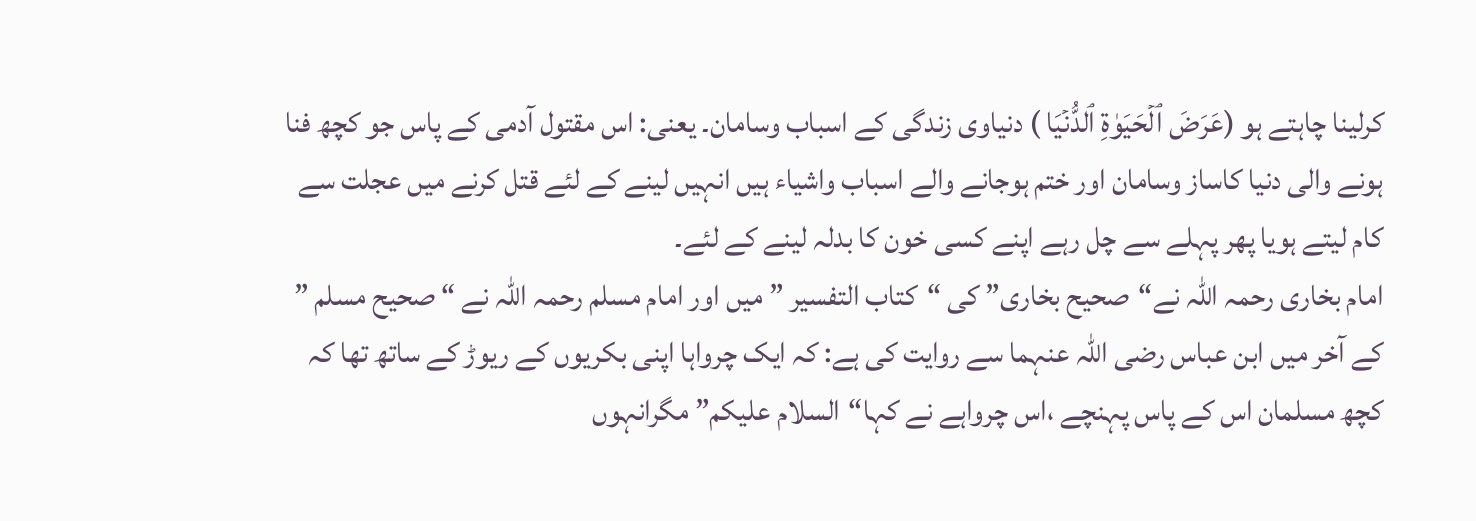کرلینا چاہتے ہو (عَرَضَ ٱلۡحَيَوٰةِ ٱلدُّنۡيَا ) دنیاوی زندگی کے اسباب وسامان۔ یعنی: اس مقتول آدمی کے پاس جو کچھ فنا ہونے والی دنیا کاساز وسامان اور ختم ہوجانے والے اسباب واشیاء ہیں انہیں لینے کے لئے قتل کرنے میں عجلت سے کام لیتے ہویا پھر پہلے سے چل رہے اپنے کسی خون کا بدلہ لینے کے لئے۔
امام بخاری رحمہ اللہ نے“صحیح بخاری” کی “كتاب التفسیر ” میں اور امام مسلم رحمہ اللہ نے “ صحیح مسلم ” کے آخر میں ابن عباس رضی اللہ عنہما سے روایت کی ہے: کہ ایک چرواہا اپنی بکریوں کے ریوڑ کے ساتھ تھا کہ کچھ مسلمان اس کے پاس پہنچے ،اس چرواہے نے کہا“السلام علیکم” مگرانہوں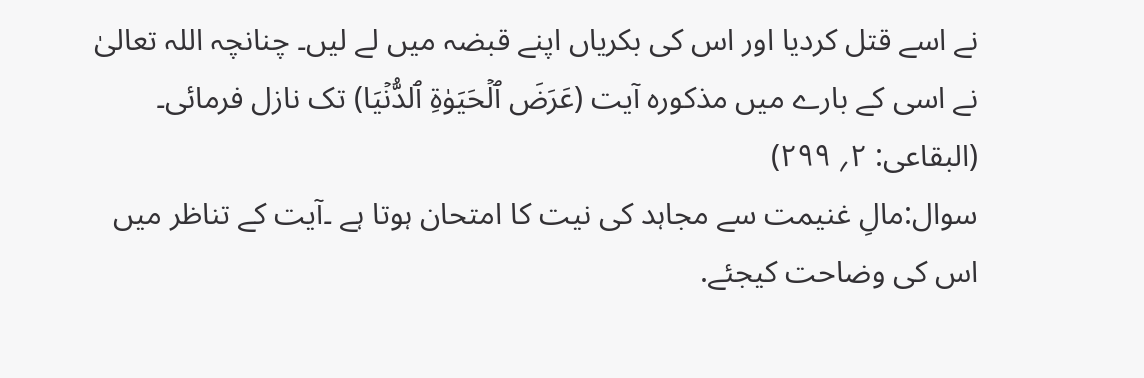نے اسے قتل کردیا اور اس کی بکریاں اپنے قبضہ میں لے لیں۔ چنانچہ اللہ تعالیٰ نے اسی کے بارے میں مذکورہ آیت (عَرَضَ ٱلۡحَيَوٰةِ ٱلدُّنۡيَا) تک نازل فرمائی۔ (البقاعی: ۲؍ ۲۹۹)
سوال:مالِ غنیمت سے مجاہد کی نیت کا امتحان ہوتا ہے ۔آیت کے تناظر میں اس کی وضاحت کیجئے.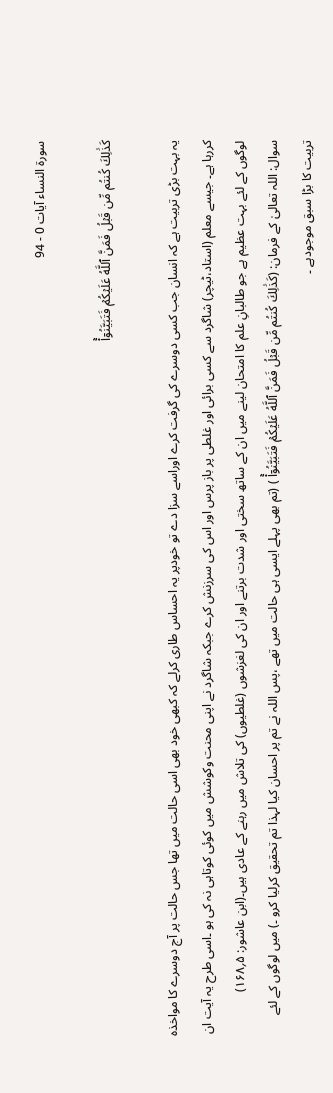سورۃ النساء آیات 0 - 94

كَذَٰلِكَ كُنتُم مِّن قَبۡلُ فَمَنَّ ٱللَّهُ عَلَيۡكُمۡ فَتَبَيَّنُوٓاْۚ

یہ بہت بڑی تربیت ہے کہ انسان جب کسی دوسرے کی گرفت کرے اوراسے سزا دے تو خودپر یہ احساس طاری کرلے کہ کبھی خود بھی اسی حالت میں تھا جس حالت پر آج دوسرے کا مواخذہ کررہا ہے۔ جیسے معلم (استاد،ٹیچر) شاگرد سے کسی برائی اور غلطی پر باز پرس اور اس کی سرزنش کرے جبکہ شاگرد نے اپنی محنت وکوشش میں کوئی کوتاہی نہ کی ہو ۔اسی طرح یہ آیت ان لوگوں کے لئے بہت عظیم ہے جو طالبانِ علم کا امتحان لینے میں ان کے ساتھ سختی اور شدت برتنے اور ان کی لغزشوں (غلطیوں) کی تلاش میں رہنے کے عادی ہیں۔(ابن عاشور: ۵؍۱۶۸)
سوال: اللہ تعالیٰ کے فرمان: (كَذَٰلِكَ كُنتُم مِّن قَبۡلُ فَمَنَّ ٱللَّهُ عَلَيۡكُمۡ فَتَبَيَّنُوٓاْۚ ) (تم بھی پہلے ایسی ہی حالت میں تھے ،پس اللہ نے تم پر احسان کیا لہذا تم تحقیق کرلیا کرو ۔) میں لوگوں کے لئے تربیت کا بڑا سبق موجودہے ۔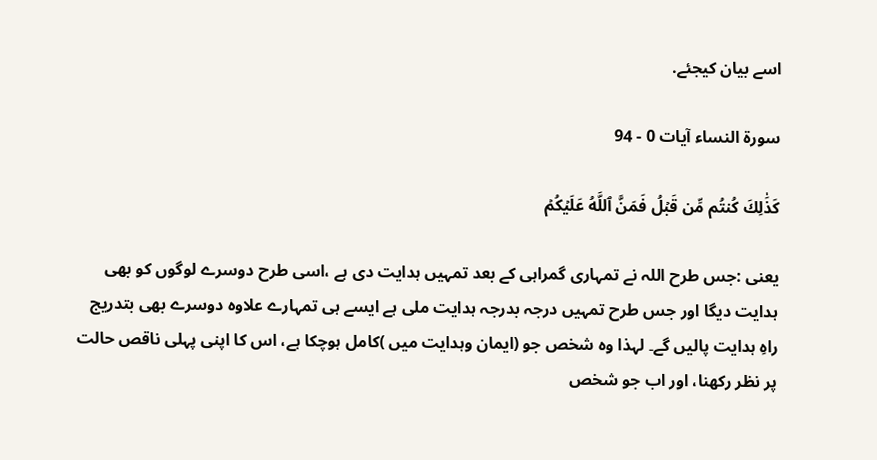اسے بیان کیجئے.

سورۃ النساء آیات 0 - 94

كَذَٰلِكَ كُنتُم مِّن قَبۡلُ فَمَنَّ ٱللَّهُ عَلَيۡكُمۡ

یعنی :جس طرح اللہ نے تمہاری گمراہی کے بعد تمہیں ہدایت دی ہے ،اسی طرح دوسرے لوگوں کو بھی ہدایت دیگا اور جس طرح تمہیں درجہ بدرجہ ہدایت ملی ہے ایسے ہی تمہارے علاوہ دوسرے بھی بتدریج راہِ ہدایت پالیں گے۔ لہذا وہ شخص جو (ایمان وہدایت میں )کامل ہوچکا ہے، اس کا اپنی پہلی ناقص حالت پر نظر رکھنا، اور اب جو شخص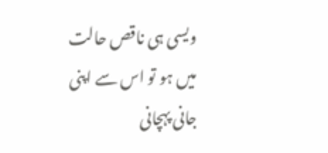ویسی ہی ناقص حالت میں ہو تو اس سے اپنی جانی پہچانی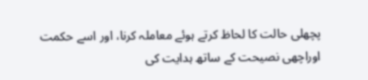پچھلی حالت کا لحاظ کرتے ہوئے معاملہ کرنا، اور اسے حکمت اوراچھی نصیحت کے ساتھ ہدایت کی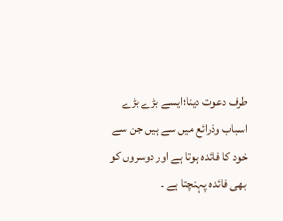طرف دعوت دینا؛ایسے بڑے بڑے اسباب وذرائع میں سے ہیں جن سے خود کا فائدہ ہوتا ہے اور دوسروں کو بھی فائدہ پہنچتا ہے ۔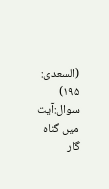(السعدی: ۱۹۵)
سوال:آیت میں گناہ گار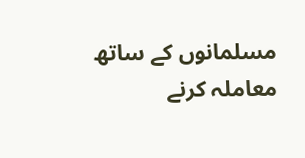مسلمانوں کے ساتھ معاملہ کرنے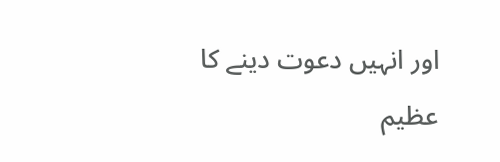اور انہیں دعوت دینے کا عظیم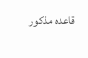قاعدہ مذکور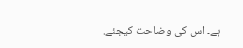ہے۔ اس کی وضاحت کیجئے.